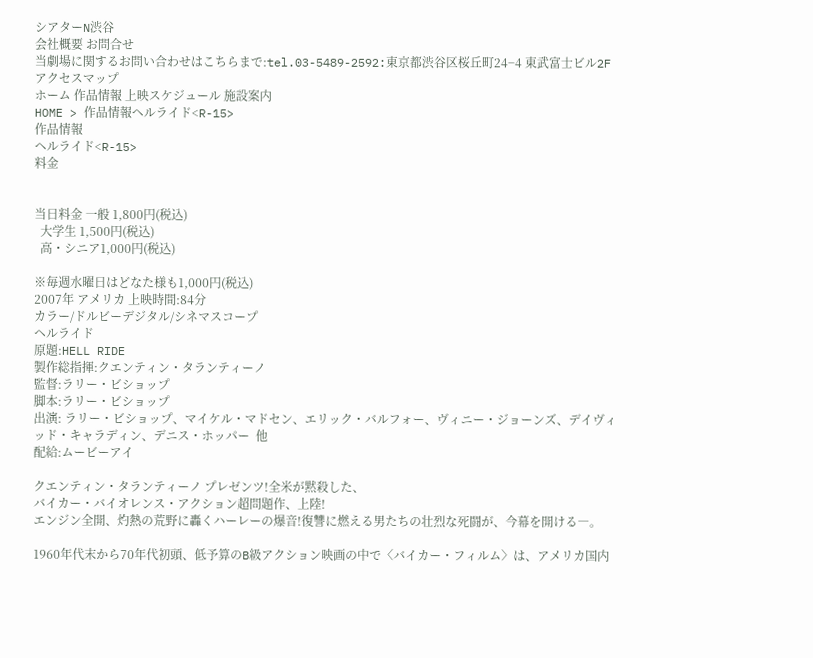シアターN渋谷
会社概要 お問合せ
当劇場に関するお問い合わせはこちらまで:tel.03-5489-2592:東京都渋谷区桜丘町24−4 東武富士ビル2F アクセスマップ
ホーム 作品情報 上映スケジュール 施設案内
HOME > 作品情報ヘルライド<R-15>
作品情報
ヘルライド<R-15>
料金


当日料金 一般 1,800円(税込)
  大学生 1,500円(税込)
  高・シニア1,000円(税込)

※毎週水曜日はどなた様も1,000円(税込)
2007年 アメリカ 上映時間:84分
カラー/ドルビーデジタル/シネマスコープ
ヘルライド
原題:HELL RIDE
製作総指揮:クエンティン・タランティーノ
監督:ラリー・ビショップ
脚本:ラリー・ビショップ
出演: ラリー・ビショップ、マイケル・マドセン、エリック・バルフォー、ヴィニー・ジョーンズ、デイヴィッド・キャラディン、デニス・ホッパー  他
配給:ムービーアイ

クエンティン・タランティーノ プレゼンツ!全米が黙殺した、
バイカー・バイオレンス・アクション超問題作、上陸!
エンジン全開、灼熱の荒野に轟くハーレーの爆音!復讐に燃える男たちの壮烈な死闘が、今幕を開ける―。

1960年代末から70年代初頭、低予算のB級アクション映画の中で〈バイカー・フィルム〉は、アメリカ国内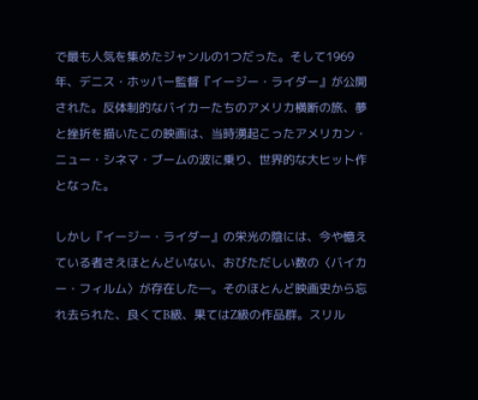で最も人気を集めたジャンルの1つだった。そして1969年、デニス・ホッパー監督『イージー・ライダー』が公開された。反体制的なバイカーたちのアメリカ横断の旅、夢と挫折を描いたこの映画は、当時湧起こったアメリカン・ニュー・シネマ・ブームの波に乗り、世界的な大ヒット作となった。

しかし『イージー・ライダー』の栄光の陰には、今や憶えている者さえほとんどいない、おびただしい数の〈バイカー・フィルム〉が存在した―。そのほとんど映画史から忘れ去られた、良くてB級、果てはZ級の作品群。スリル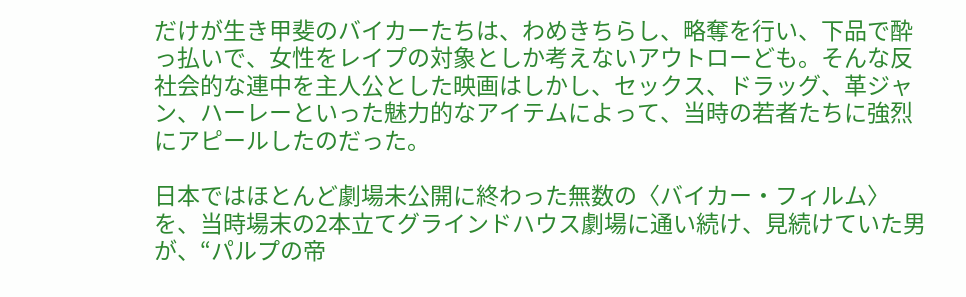だけが生き甲斐のバイカーたちは、わめきちらし、略奪を行い、下品で酔っ払いで、女性をレイプの対象としか考えないアウトローども。そんな反社会的な連中を主人公とした映画はしかし、セックス、ドラッグ、革ジャン、ハーレーといった魅力的なアイテムによって、当時の若者たちに強烈にアピールしたのだった。

日本ではほとんど劇場未公開に終わった無数の〈バイカー・フィルム〉を、当時場末の2本立てグラインドハウス劇場に通い続け、見続けていた男が、“パルプの帝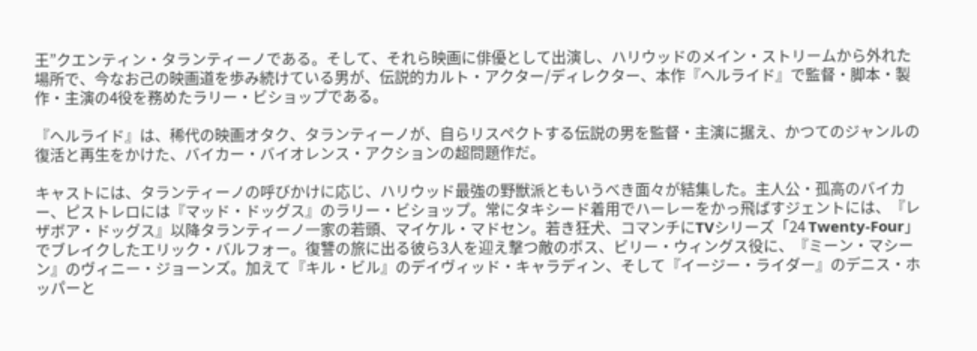王”クエンティン・タランティーノである。そして、それら映画に俳優として出演し、ハリウッドのメイン・ストリームから外れた場所で、今なお己の映画道を歩み続けている男が、伝説的カルト・アクター/ディレクター、本作『ヘルライド』で監督・脚本・製作・主演の4役を務めたラリー・ビショップである。

『ヘルライド』は、稀代の映画オタク、タランティーノが、自らリスペクトする伝説の男を監督・主演に据え、かつてのジャンルの復活と再生をかけた、バイカー・バイオレンス・アクションの超問題作だ。

キャストには、タランティーノの呼びかけに応じ、ハリウッド最強の野獣派ともいうべき面々が結集した。主人公・孤高のバイカー、ピストレロには『マッド・ドッグス』のラリー・ビショップ。常にタキシード着用でハーレーをかっ飛ばすジェントには、『レザボア・ドッグス』以降タランティーノ一家の若頭、マイケル・マドセン。若き狂犬、コマンチにTVシリーズ「24 Twenty-Four」でブレイクしたエリック・バルフォー。復讐の旅に出る彼ら3人を迎え撃つ敵のボス、ビリー・ウィングス役に、『ミーン・マシーン』のヴィニー・ジョーンズ。加えて『キル・ビル』のデイヴィッド・キャラディン、そして『イージー・ライダー』のデニス・ホッパーと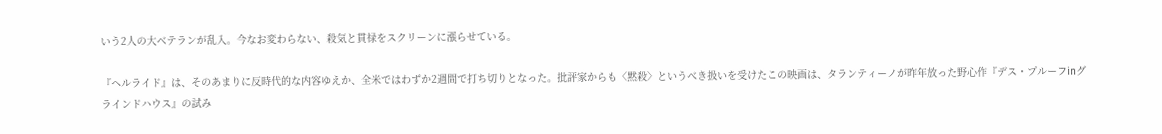いう2人の大ベテランが乱入。今なお変わらない、殺気と貫禄をスクリーンに漲らせている。

『ヘルライド』は、そのあまりに反時代的な内容ゆえか、全米ではわずか2週間で打ち切りとなった。批評家からも〈黙殺〉というべき扱いを受けたこの映画は、タランティーノが昨年放った野心作『デス・プルーフinグラインドハウス』の試み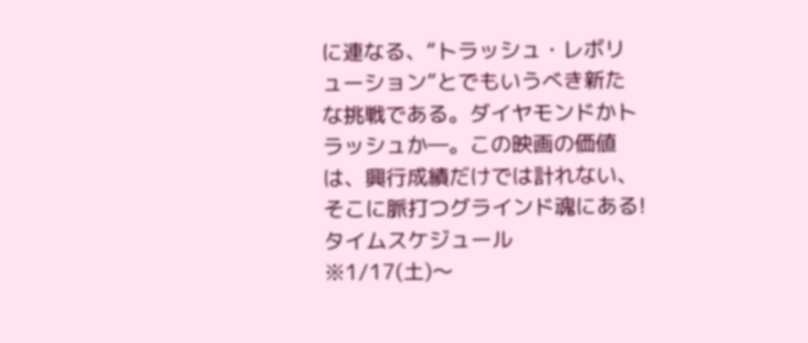に連なる、“トラッシュ・レボリューション”とでもいうべき新たな挑戦である。ダイヤモンドかトラッシュか―。この映画の価値は、興行成績だけでは計れない、そこに脈打つグラインド魂にある!
タイムスケジュール
※1/17(土)〜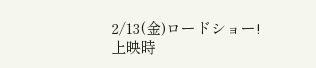2/13(金)ロードショー!
上映時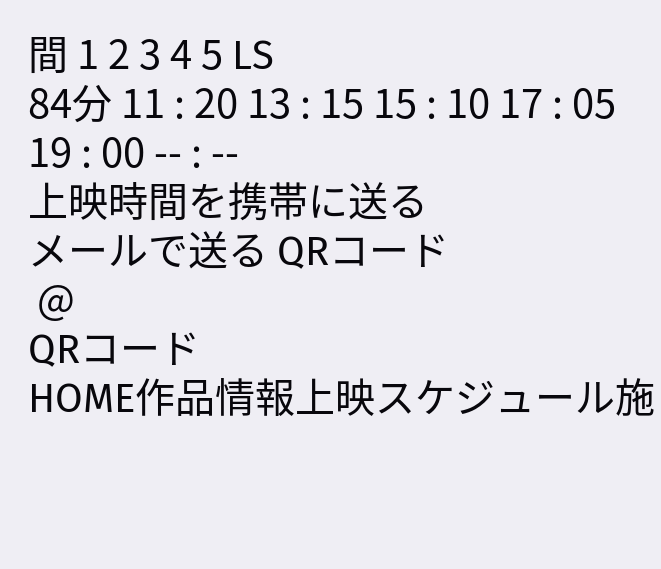間 1 2 3 4 5 LS
84分 11 : 20 13 : 15 15 : 10 17 : 05 19 : 00 -- : --
上映時間を携帯に送る
メールで送る QRコード
 @
QRコード
HOME作品情報上映スケジュール施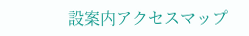設案内アクセスマップ